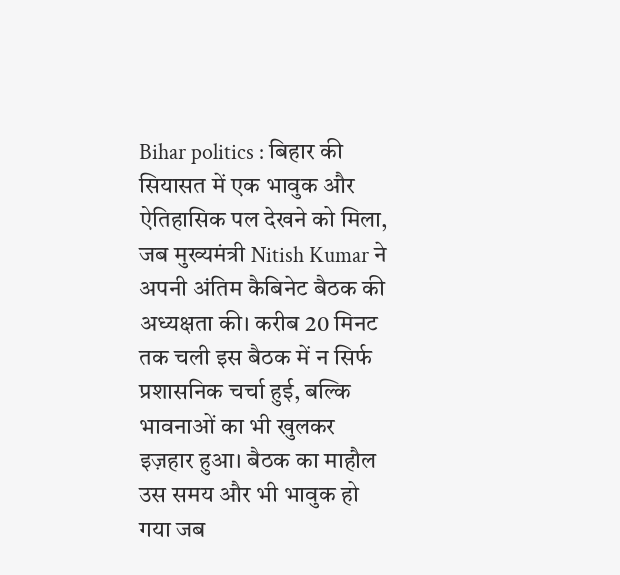Bihar politics : बिहार की सियासत में एक भावुक और ऐतिहासिक पल देखने को मिला, जब मुख्यमंत्री Nitish Kumar ने अपनी अंतिम कैबिनेट बैठक की अध्यक्षता की। करीब 20 मिनट तक चली इस बैठक में न सिर्फ प्रशासनिक चर्चा हुई, बल्कि भावनाओं का भी खुलकर इज़हार हुआ। बैठक का माहौल उस समय और भी भावुक हो गया जब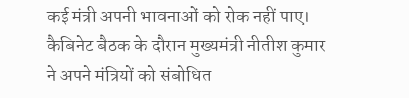कई मंत्री अपनी भावनाओं को रोक नहीं पाए।
कैबिनेट बैठक के दौरान मुख्यमंत्री नीतीश कुमार ने अपने मंत्रियों को संबोधित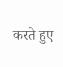करते हुए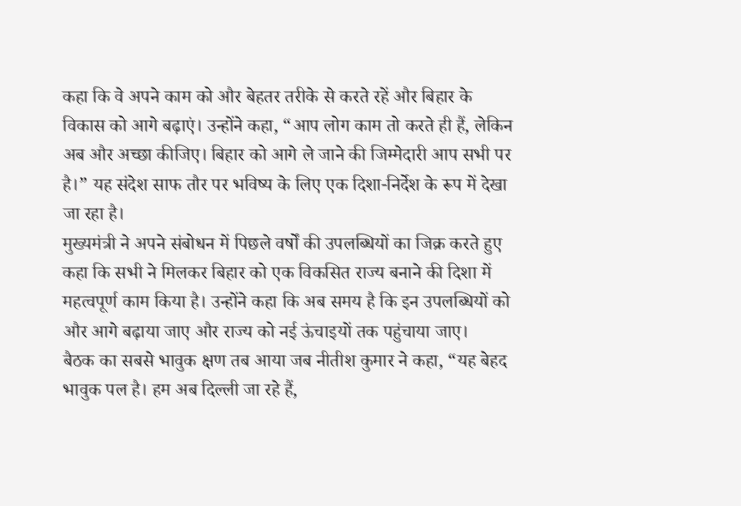कहा कि वे अपने काम को और बेहतर तरीके से करते रहें और बिहार के विकास को आगे बढ़ाएं। उन्होंने कहा, “आप लोग काम तो करते ही हैं, लेकिन अब और अच्छा कीजिए। बिहार को आगे ले जाने की जिम्मेदारी आप सभी पर है।” यह संदेश साफ तौर पर भविष्य के लिए एक दिशा-निर्देश के रूप में देखा जा रहा है।
मुख्यमंत्री ने अपने संबोधन में पिछले वर्षों की उपलब्धियों का जिक्र करते हुए कहा कि सभी ने मिलकर बिहार को एक विकसित राज्य बनाने की दिशा में महत्वपूर्ण काम किया है। उन्होंने कहा कि अब समय है कि इन उपलब्धियों को और आगे बढ़ाया जाए और राज्य को नई ऊंचाइयों तक पहुंचाया जाए।
बैठक का सबसे भावुक क्षण तब आया जब नीतीश कुमार ने कहा, “यह बेहद भावुक पल है। हम अब दिल्ली जा रहे हैं,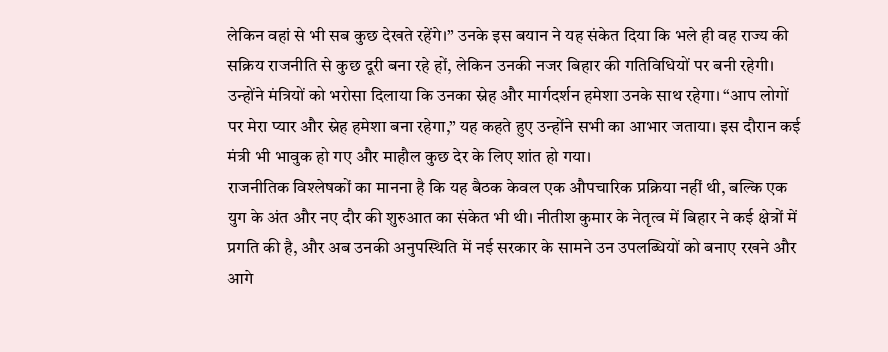लेकिन वहां से भी सब कुछ देखते रहेंगे।” उनके इस बयान ने यह संकेत दिया कि भले ही वह राज्य की सक्रिय राजनीति से कुछ दूरी बना रहे हों, लेकिन उनकी नजर बिहार की गतिविधियों पर बनी रहेगी।
उन्होंने मंत्रियों को भरोसा दिलाया कि उनका स्नेह और मार्गदर्शन हमेशा उनके साथ रहेगा। “आप लोगों पर मेरा प्यार और स्नेह हमेशा बना रहेगा,” यह कहते हुए उन्होंने सभी का आभार जताया। इस दौरान कई मंत्री भी भावुक हो गए और माहौल कुछ देर के लिए शांत हो गया।
राजनीतिक विश्लेषकों का मानना है कि यह बैठक केवल एक औपचारिक प्रक्रिया नहीं थी, बल्कि एक युग के अंत और नए दौर की शुरुआत का संकेत भी थी। नीतीश कुमार के नेतृत्व में बिहार ने कई क्षेत्रों में प्रगति की है, और अब उनकी अनुपस्थिति में नई सरकार के सामने उन उपलब्धियों को बनाए रखने और आगे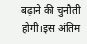बढ़ाने की चुनौती होगी।इस अंतिम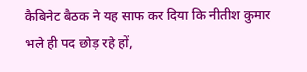कैबिनेट बैठक ने यह साफ कर दिया कि नीतीश कुमार भले ही पद छोड़ रहे हों,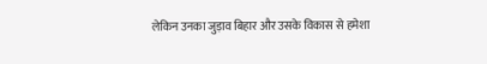लेकिन उनका जुड़ाव बिहार और उसके विकास से हमेशा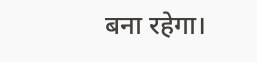बना रहेगा।